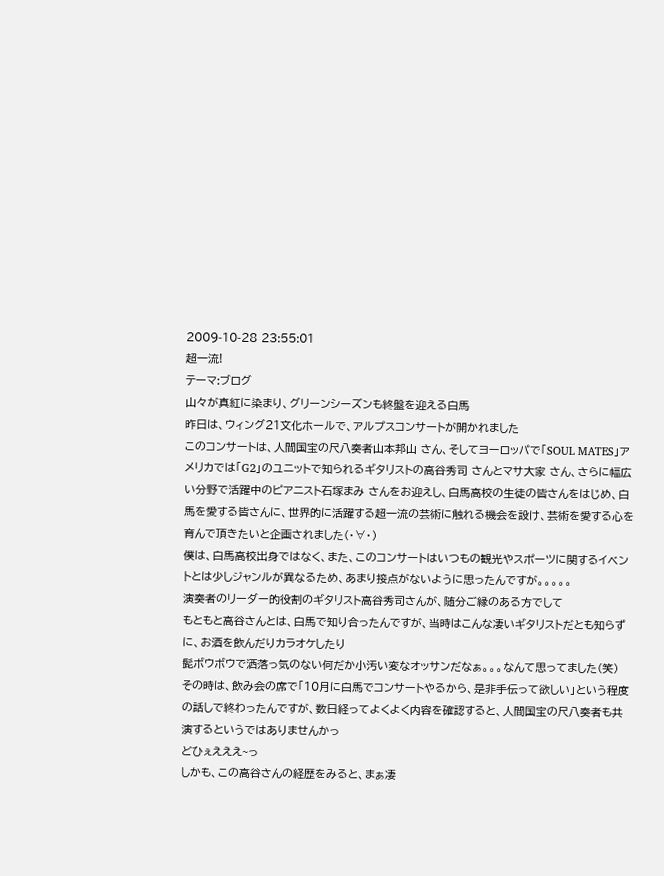2009-10-28 23:55:01
超一流!
テーマ:ブログ
山々が真紅に染まり、グリーンシーズンも終盤を迎える白馬
昨日は、ウィング21文化ホールで、アルプスコンサートが開かれました
このコンサートは、人間国宝の尺八奏者山本邦山 さん、そしてヨーロッパで「SOUL MATES」アメリカでは「G2」のユニットで知られるギタリストの高谷秀司 さんとマサ大家 さん、さらに幅広い分野で活躍中のピアニスト石塚まみ さんをお迎えし、白馬高校の生徒の皆さんをはじめ、白馬を愛する皆さんに、世界的に活躍する超一流の芸術に触れる機会を設け、芸術を愛する心を育んで頂きたいと企画されました(・∀・)
僕は、白馬高校出身ではなく、また、このコンサートはいつもの観光やスポーツに関するイベントとは少しジャンルが異なるため、あまり接点がないように思ったんですが。。。。。
演奏者のリーダー的役割のギタリスト高谷秀司さんが、随分ご縁のある方でして
もともと高谷さんとは、白馬で知り合ったんですが、当時はこんな凄いギタリストだとも知らずに、お酒を飲んだりカラオケしたり
髭ボウボウで洒落っ気のない何だか小汚い変なオッサンだなぁ。。。なんて思ってました(笑)
その時は、飲み会の席で「10月に白馬でコンサートやるから、是非手伝って欲しい」という程度の話しで終わったんですが、数日経ってよくよく内容を確認すると、人間国宝の尺八奏者も共演するというではありませんかっ
どひぇえええ~っ
しかも、この高谷さんの経歴をみると、まぁ凄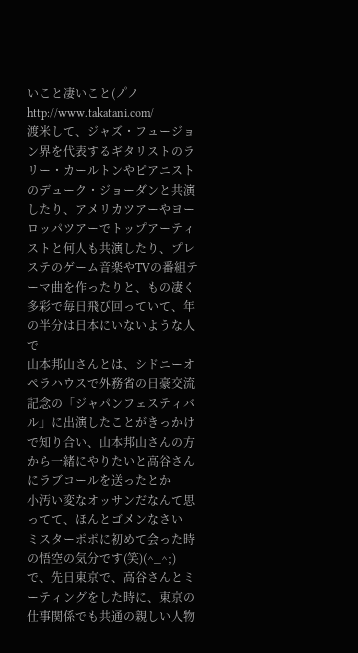いこと凄いこと(ノ゚ノ
http://www.takatani.com/
渡米して、ジャズ・フュージョン界を代表するギタリストのラリー・カールトンやピアニストのデューク・ジョーダンと共演したり、アメリカツアーやヨーロッパツアーでトップアーティストと何人も共演したり、プレステのゲーム音楽やTVの番組テーマ曲を作ったりと、もの凄く多彩で毎日飛び回っていて、年の半分は日本にいないような人で
山本邦山さんとは、シドニーオペラハウスで外務省の日豪交流記念の「ジャパンフェスティバル」に出演したことがきっかけで知り合い、山本邦山さんの方から一緒にやりたいと高谷さんにラブコールを送ったとか
小汚い変なオッサンだなんて思ってて、ほんとゴメンなさい
ミスターポポに初めて会った時の悟空の気分です(笑)(^_^;)
で、先日東京で、高谷さんとミーティングをした時に、東京の仕事関係でも共通の親しい人物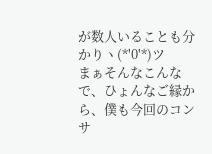が数人いることも分かりヽ(*'0'*)ツ
まぁそんなこんなで、ひょんなご縁から、僕も今回のコンサ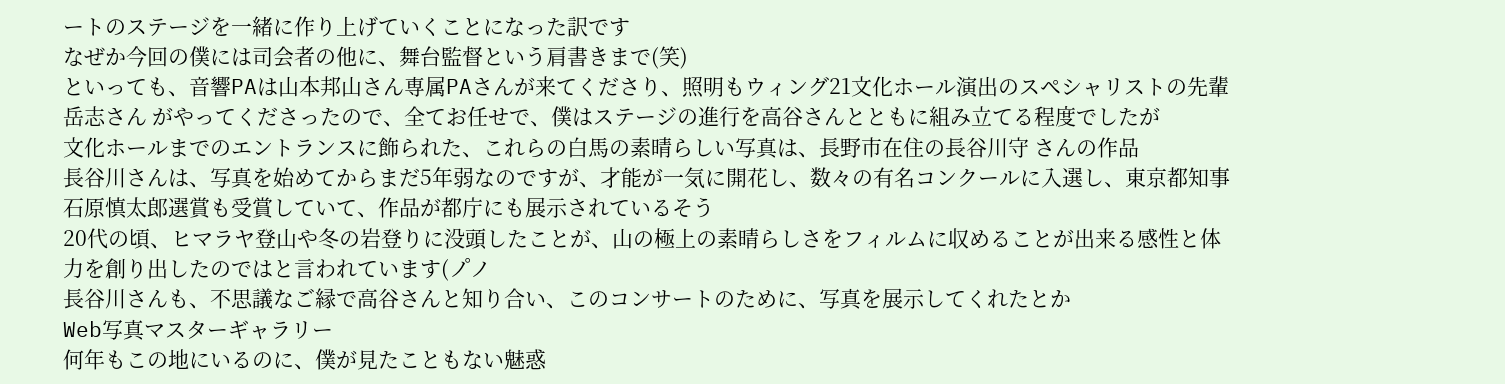ートのステージを一緒に作り上げていくことになった訳です
なぜか今回の僕には司会者の他に、舞台監督という肩書きまで(笑)
といっても、音響PAは山本邦山さん専属PAさんが来てくださり、照明もウィング21文化ホール演出のスペシャリストの先輩岳志さん がやってくださったので、全てお任せで、僕はステージの進行を高谷さんとともに組み立てる程度でしたが
文化ホールまでのエントランスに飾られた、これらの白馬の素晴らしい写真は、長野市在住の長谷川守 さんの作品
長谷川さんは、写真を始めてからまだ5年弱なのですが、才能が一気に開花し、数々の有名コンクールに入選し、東京都知事石原慎太郎選賞も受賞していて、作品が都庁にも展示されているそう
20代の頃、ヒマラヤ登山や冬の岩登りに没頭したことが、山の極上の素晴らしさをフィルムに収めることが出来る感性と体力を創り出したのではと言われています(ノ゚ノ
長谷川さんも、不思議なご縁で高谷さんと知り合い、このコンサートのために、写真を展示してくれたとか
Web写真マスターギャラリー
何年もこの地にいるのに、僕が見たこともない魅惑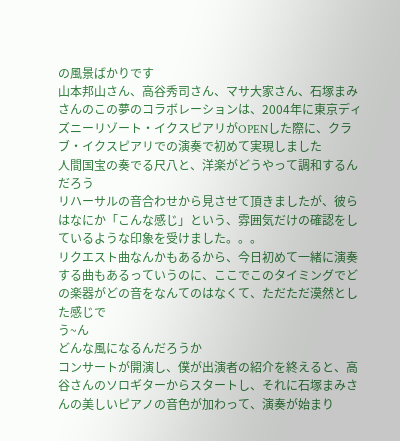の風景ばかりです
山本邦山さん、高谷秀司さん、マサ大家さん、石塚まみさんのこの夢のコラボレーションは、2004年に東京ディズニーリゾート・イクスピアリがOPENした際に、クラブ・イクスピアリでの演奏で初めて実現しました
人間国宝の奏でる尺八と、洋楽がどうやって調和するんだろう
リハーサルの音合わせから見させて頂きましたが、彼らはなにか「こんな感じ」という、雰囲気だけの確認をしているような印象を受けました。。。
リクエスト曲なんかもあるから、今日初めて一緒に演奏する曲もあるっていうのに、ここでこのタイミングでどの楽器がどの音をなんてのはなくて、ただただ漠然とした感じで
う~ん
どんな風になるんだろうか
コンサートが開演し、僕が出演者の紹介を終えると、高谷さんのソロギターからスタートし、それに石塚まみさんの美しいピアノの音色が加わって、演奏が始まり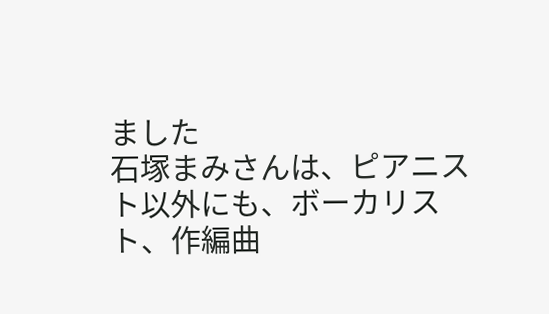ました
石塚まみさんは、ピアニスト以外にも、ボーカリスト、作編曲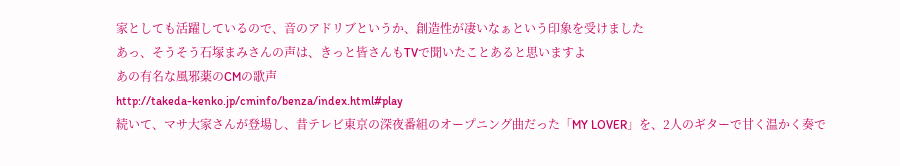家としても活躍しているので、音のアドリブというか、創造性が凄いなぁという印象を受けました
あっ、そうそう石塚まみさんの声は、きっと皆さんもTVで聞いたことあると思いますよ
あの有名な風邪薬のCMの歌声
http://takeda-kenko.jp/cminfo/benza/index.html#play
続いて、マサ大家さんが登場し、昔テレビ東京の深夜番組のオープニング曲だった「MY LOVER」を、2人のギターで甘く温かく奏で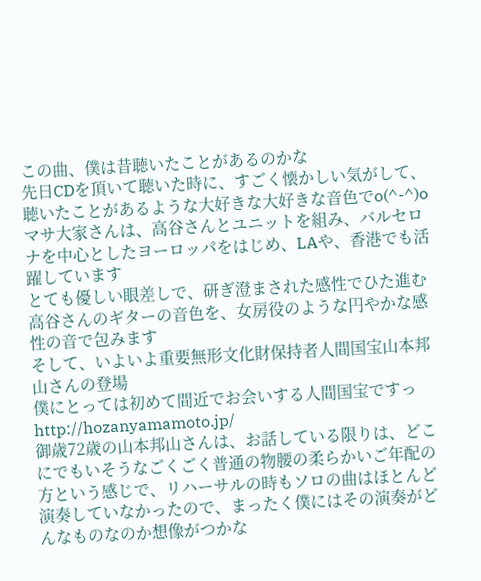この曲、僕は昔聴いたことがあるのかな
先日CDを頂いて聴いた時に、すごく懐かしい気がして、聴いたことがあるような大好きな大好きな音色でo(^-^)o
マサ大家さんは、高谷さんとユニットを組み、バルセロナを中心としたヨーロッパをはじめ、LAや、香港でも活躍しています
とても優しい眼差しで、研ぎ澄まされた感性でひた進む高谷さんのギターの音色を、女房役のような円やかな感性の音で包みます
そして、いよいよ重要無形文化財保持者人間国宝山本邦山さんの登場
僕にとっては初めて間近でお会いする人間国宝ですっ
http://hozanyamamoto.jp/
御歳72歳の山本邦山さんは、お話している限りは、どこにでもいそうなごくごく普通の物腰の柔らかいご年配の方という感じで、リハーサルの時もソロの曲はほとんど演奏していなかったので、まったく僕にはその演奏がどんなものなのか想像がつかな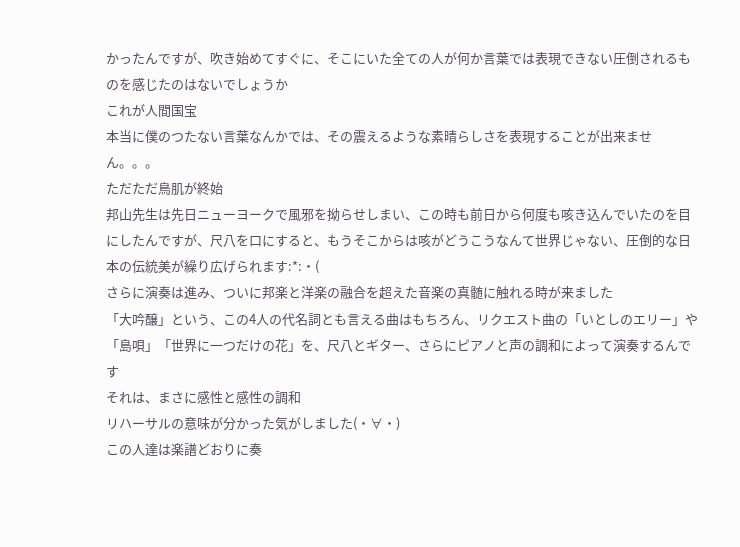かったんですが、吹き始めてすぐに、そこにいた全ての人が何か言葉では表現できない圧倒されるものを感じたのはないでしょうか
これが人間国宝
本当に僕のつたない言葉なんかでは、その震えるような素晴らしさを表現することが出来ません。。。
ただただ鳥肌が終始
邦山先生は先日ニューヨークで風邪を拗らせしまい、この時も前日から何度も咳き込んでいたのを目にしたんですが、尺八を口にすると、もうそこからは咳がどうこうなんて世界じゃない、圧倒的な日本の伝統美が繰り広げられます:*:・(
さらに演奏は進み、ついに邦楽と洋楽の融合を超えた音楽の真髄に触れる時が来ました
「大吟醸」という、この4人の代名詞とも言える曲はもちろん、リクエスト曲の「いとしのエリー」や「島唄」「世界に一つだけの花」を、尺八とギター、さらにピアノと声の調和によって演奏するんです
それは、まさに感性と感性の調和
リハーサルの意味が分かった気がしました(・∀・)
この人達は楽譜どおりに奏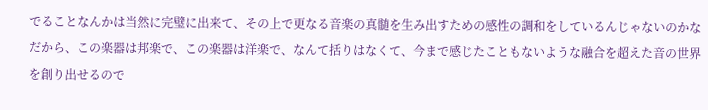でることなんかは当然に完璧に出来て、その上で更なる音楽の真髄を生み出すための感性の調和をしているんじゃないのかな
だから、この楽器は邦楽で、この楽器は洋楽で、なんて括りはなくて、今まで感じたこともないような融合を超えた音の世界を創り出せるので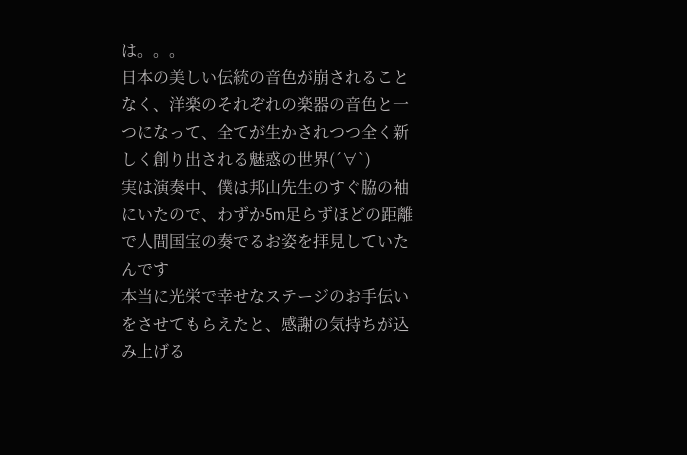は。。。
日本の美しい伝統の音色が崩されることなく、洋楽のそれぞれの楽器の音色と一つになって、全てが生かされつつ全く新しく創り出される魅惑の世界(´∀`)
実は演奏中、僕は邦山先生のすぐ脇の袖にいたので、わずか5m足らずほどの距離で人間国宝の奏でるお姿を拝見していたんです
本当に光栄で幸せなステージのお手伝いをさせてもらえたと、感謝の気持ちが込み上げる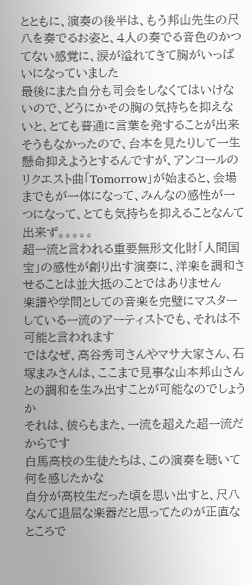とともに、演奏の後半は、もう邦山先生の尺八を奏でるお姿と、4人の奏でる音色のかつてない感覚に、涙が溢れてきて胸がいっぱいになっていました
最後にまた自分も司会をしなくてはいけないので、どうにかその胸の気持ちを抑えないと、とても普通に言葉を発することが出来そうもなかったので、台本を見たりして一生懸命抑えようとするんですが、アンコールのリクエスト曲「Tomorrow」が始まると、会場までもが一体になって、みんなの感性が一つになって、とても気持ちを抑えることなんて出来ず。。。。。
超一流と言われる重要無形文化財「人間国宝」の感性が創り出す演奏に、洋楽を調和させることは並大抵のことではありません
楽譜や学問としての音楽を完璧にマスターしている一流のアーティストでも、それは不可能と言われます
ではなぜ、高谷秀司さんやマサ大家さん、石塚まみさんは、ここまで見事な山本邦山さんとの調和を生み出すことが可能なのでしょうか
それは、彼らもまた、一流を超えた超一流だからです
白馬高校の生徒たちは、この演奏を聴いて何を感じたかな
自分が高校生だった頃を思い出すと、尺八なんて退屈な楽器だと思ってたのが正直なところで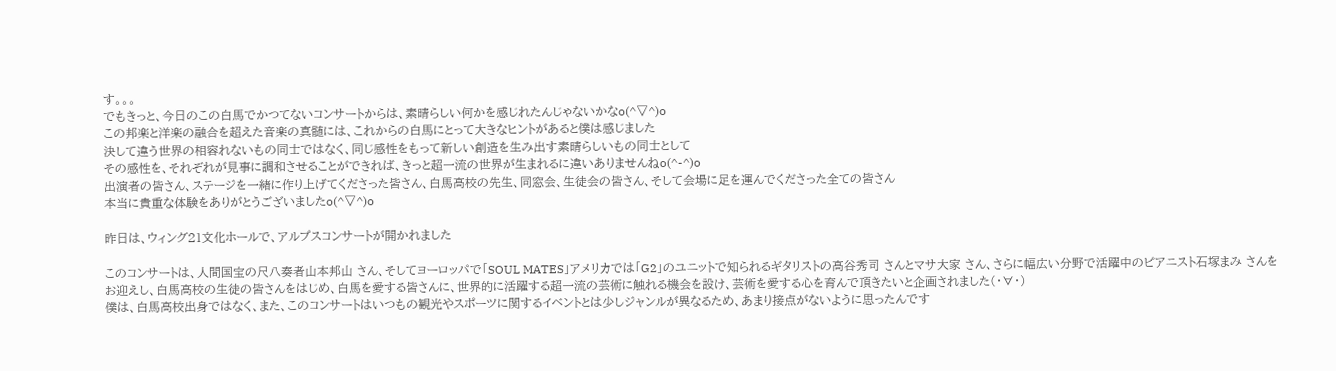す。。。
でもきっと、今日のこの白馬でかつてないコンサートからは、素晴らしい何かを感じれたんじゃないかなo(^▽^)o
この邦楽と洋楽の融合を超えた音楽の真髄には、これからの白馬にとって大きなヒントがあると僕は感じました
決して違う世界の相容れないもの同士ではなく、同じ感性をもって新しい創造を生み出す素晴らしいもの同士として
その感性を、それぞれが見事に調和させることができれば、きっと超一流の世界が生まれるに違いありませんねo(^-^)o
出演者の皆さん、ステージを一緒に作り上げてくださった皆さん、白馬高校の先生、同窓会、生徒会の皆さん、そして会場に足を運んでくださった全ての皆さん
本当に貴重な体験をありがとうございましたo(^▽^)o

昨日は、ウィング21文化ホールで、アルプスコンサートが開かれました

このコンサートは、人間国宝の尺八奏者山本邦山 さん、そしてヨーロッパで「SOUL MATES」アメリカでは「G2」のユニットで知られるギタリストの高谷秀司 さんとマサ大家 さん、さらに幅広い分野で活躍中のピアニスト石塚まみ さんをお迎えし、白馬高校の生徒の皆さんをはじめ、白馬を愛する皆さんに、世界的に活躍する超一流の芸術に触れる機会を設け、芸術を愛する心を育んで頂きたいと企画されました(・∀・)
僕は、白馬高校出身ではなく、また、このコンサートはいつもの観光やスポーツに関するイベントとは少しジャンルが異なるため、あまり接点がないように思ったんです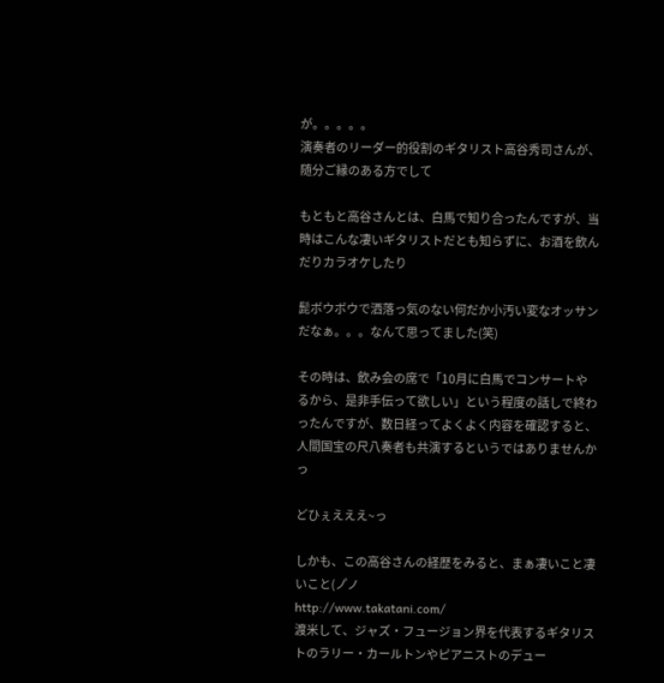が。。。。。
演奏者のリーダー的役割のギタリスト高谷秀司さんが、随分ご縁のある方でして

もともと高谷さんとは、白馬で知り合ったんですが、当時はこんな凄いギタリストだとも知らずに、お酒を飲んだりカラオケしたり

髭ボウボウで洒落っ気のない何だか小汚い変なオッサンだなぁ。。。なんて思ってました(笑)

その時は、飲み会の席で「10月に白馬でコンサートやるから、是非手伝って欲しい」という程度の話しで終わったんですが、数日経ってよくよく内容を確認すると、人間国宝の尺八奏者も共演するというではありませんかっ

どひぇえええ~っ

しかも、この高谷さんの経歴をみると、まぁ凄いこと凄いこと(ノ゚ノ
http://www.takatani.com/
渡米して、ジャズ・フュージョン界を代表するギタリストのラリー・カールトンやピアニストのデュー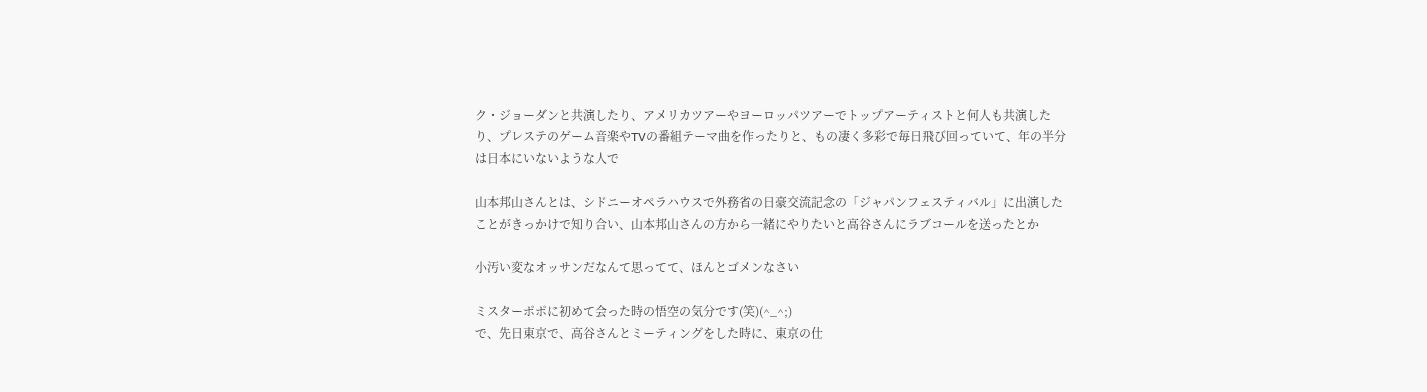ク・ジョーダンと共演したり、アメリカツアーやヨーロッパツアーでトップアーティストと何人も共演したり、プレステのゲーム音楽やTVの番組テーマ曲を作ったりと、もの凄く多彩で毎日飛び回っていて、年の半分は日本にいないような人で

山本邦山さんとは、シドニーオペラハウスで外務省の日豪交流記念の「ジャパンフェスティバル」に出演したことがきっかけで知り合い、山本邦山さんの方から一緒にやりたいと高谷さんにラブコールを送ったとか

小汚い変なオッサンだなんて思ってて、ほんとゴメンなさい

ミスターポポに初めて会った時の悟空の気分です(笑)(^_^;)
で、先日東京で、高谷さんとミーティングをした時に、東京の仕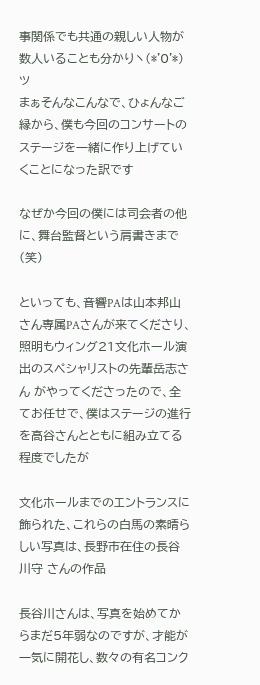事関係でも共通の親しい人物が数人いることも分かりヽ(*'0'*)ツ
まぁそんなこんなで、ひょんなご縁から、僕も今回のコンサートのステージを一緒に作り上げていくことになった訳です

なぜか今回の僕には司会者の他に、舞台監督という肩書きまで(笑)

といっても、音響PAは山本邦山さん専属PAさんが来てくださり、照明もウィング21文化ホール演出のスペシャリストの先輩岳志さん がやってくださったので、全てお任せで、僕はステージの進行を高谷さんとともに組み立てる程度でしたが

文化ホールまでのエントランスに飾られた、これらの白馬の素晴らしい写真は、長野市在住の長谷川守 さんの作品

長谷川さんは、写真を始めてからまだ5年弱なのですが、才能が一気に開花し、数々の有名コンク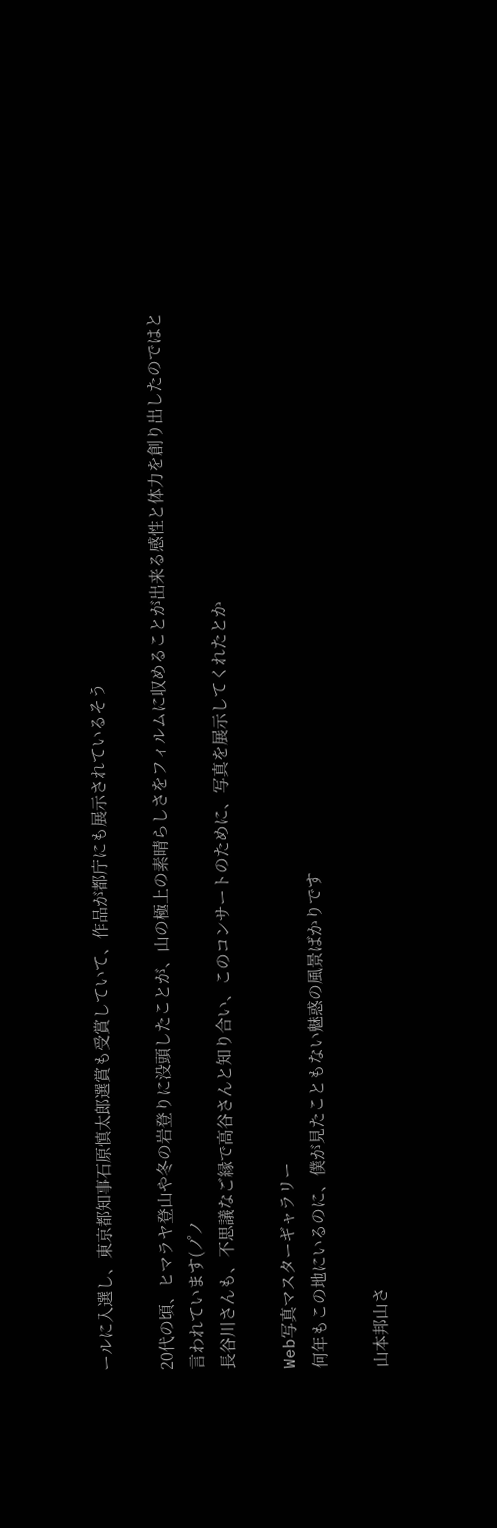ールに入選し、東京都知事石原慎太郎選賞も受賞していて、作品が都庁にも展示されているそう

20代の頃、ヒマラヤ登山や冬の岩登りに没頭したことが、山の極上の素晴らしさをフィルムに収めることが出来る感性と体力を創り出したのではと言われています(ノ゚ノ
長谷川さんも、不思議なご縁で高谷さんと知り合い、このコンサートのために、写真を展示してくれたとか

Web写真マスターギャラリー
何年もこの地にいるのに、僕が見たこともない魅惑の風景ばかりです

山本邦山さ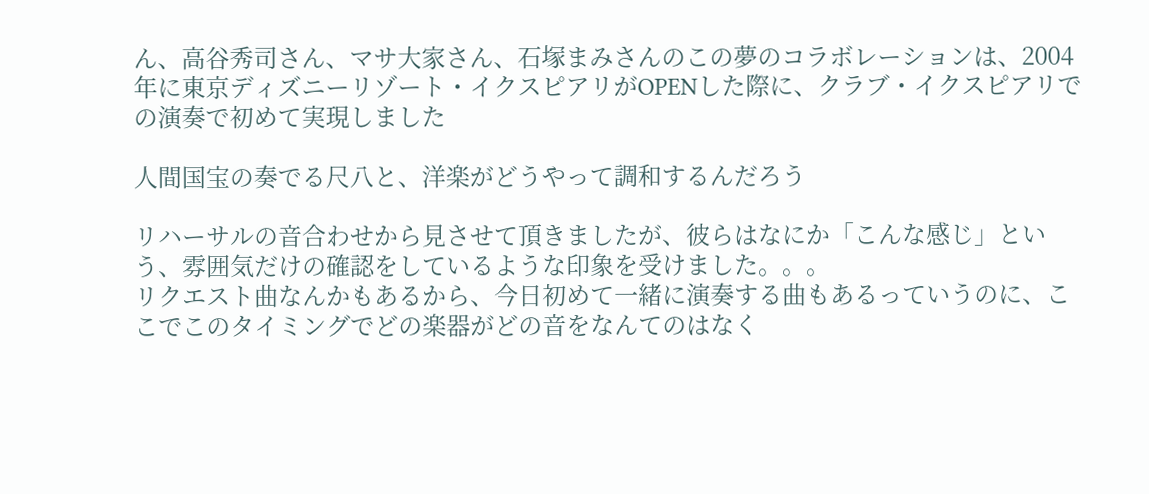ん、高谷秀司さん、マサ大家さん、石塚まみさんのこの夢のコラボレーションは、2004年に東京ディズニーリゾート・イクスピアリがOPENした際に、クラブ・イクスピアリでの演奏で初めて実現しました

人間国宝の奏でる尺八と、洋楽がどうやって調和するんだろう

リハーサルの音合わせから見させて頂きましたが、彼らはなにか「こんな感じ」という、雰囲気だけの確認をしているような印象を受けました。。。
リクエスト曲なんかもあるから、今日初めて一緒に演奏する曲もあるっていうのに、ここでこのタイミングでどの楽器がどの音をなんてのはなく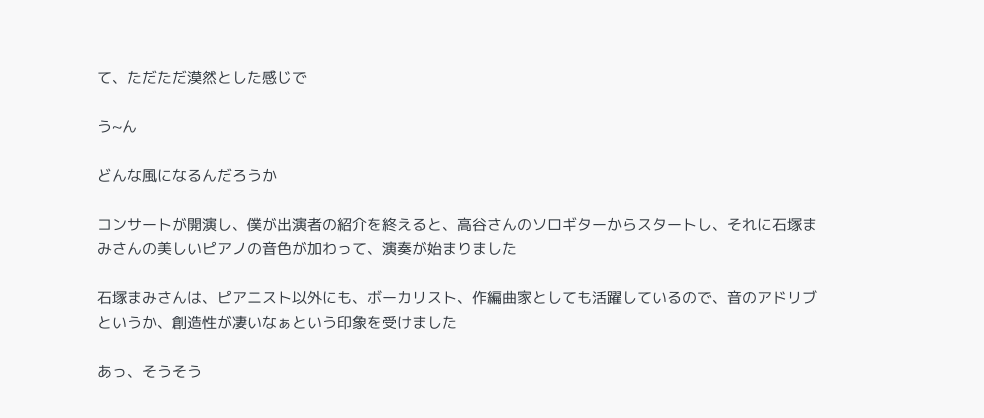て、ただただ漠然とした感じで

う~ん

どんな風になるんだろうか

コンサートが開演し、僕が出演者の紹介を終えると、高谷さんのソロギターからスタートし、それに石塚まみさんの美しいピアノの音色が加わって、演奏が始まりました

石塚まみさんは、ピアニスト以外にも、ボーカリスト、作編曲家としても活躍しているので、音のアドリブというか、創造性が凄いなぁという印象を受けました

あっ、そうそう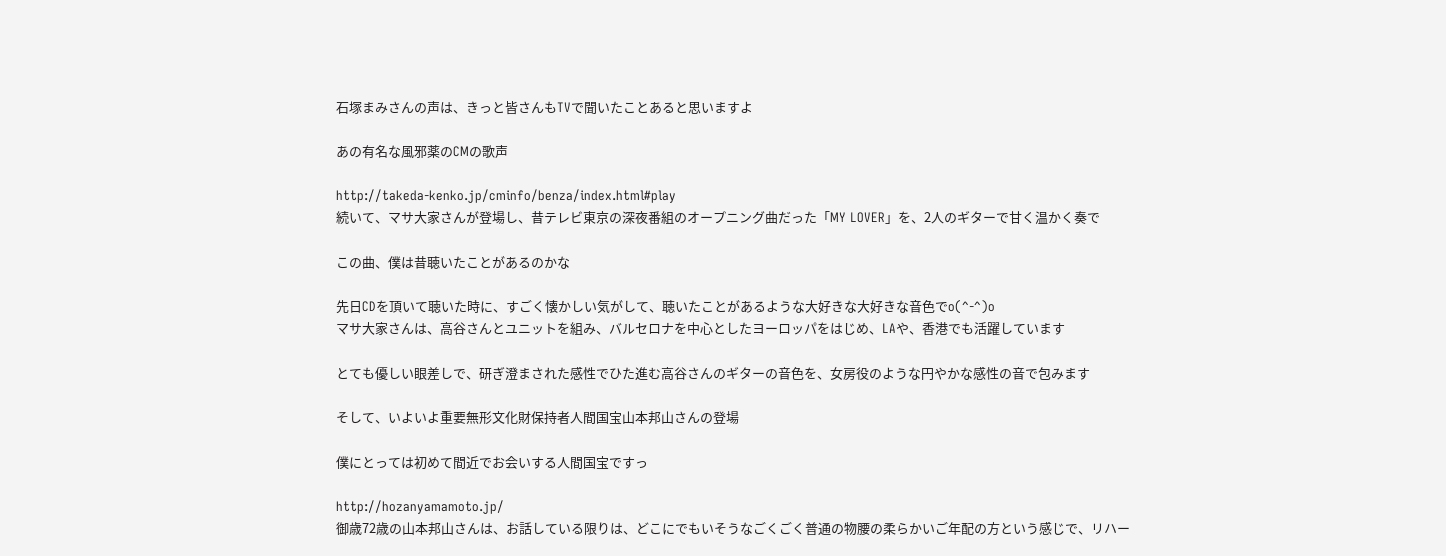石塚まみさんの声は、きっと皆さんもTVで聞いたことあると思いますよ

あの有名な風邪薬のCMの歌声

http://takeda-kenko.jp/cminfo/benza/index.html#play
続いて、マサ大家さんが登場し、昔テレビ東京の深夜番組のオープニング曲だった「MY LOVER」を、2人のギターで甘く温かく奏で

この曲、僕は昔聴いたことがあるのかな

先日CDを頂いて聴いた時に、すごく懐かしい気がして、聴いたことがあるような大好きな大好きな音色でo(^-^)o
マサ大家さんは、高谷さんとユニットを組み、バルセロナを中心としたヨーロッパをはじめ、LAや、香港でも活躍しています

とても優しい眼差しで、研ぎ澄まされた感性でひた進む高谷さんのギターの音色を、女房役のような円やかな感性の音で包みます

そして、いよいよ重要無形文化財保持者人間国宝山本邦山さんの登場

僕にとっては初めて間近でお会いする人間国宝ですっ

http://hozanyamamoto.jp/
御歳72歳の山本邦山さんは、お話している限りは、どこにでもいそうなごくごく普通の物腰の柔らかいご年配の方という感じで、リハー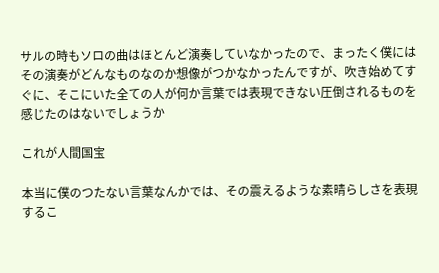サルの時もソロの曲はほとんど演奏していなかったので、まったく僕にはその演奏がどんなものなのか想像がつかなかったんですが、吹き始めてすぐに、そこにいた全ての人が何か言葉では表現できない圧倒されるものを感じたのはないでしょうか

これが人間国宝

本当に僕のつたない言葉なんかでは、その震えるような素晴らしさを表現するこ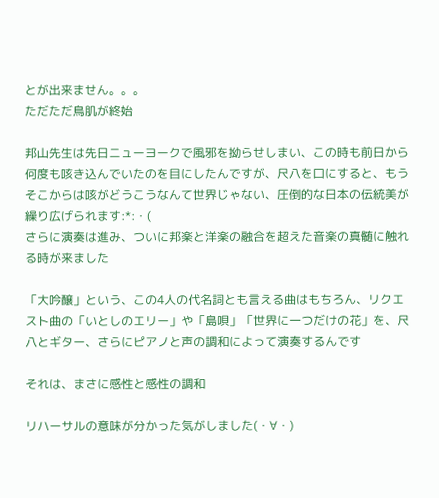とが出来ません。。。
ただただ鳥肌が終始

邦山先生は先日ニューヨークで風邪を拗らせしまい、この時も前日から何度も咳き込んでいたのを目にしたんですが、尺八を口にすると、もうそこからは咳がどうこうなんて世界じゃない、圧倒的な日本の伝統美が繰り広げられます:*:・(
さらに演奏は進み、ついに邦楽と洋楽の融合を超えた音楽の真髄に触れる時が来ました

「大吟醸」という、この4人の代名詞とも言える曲はもちろん、リクエスト曲の「いとしのエリー」や「島唄」「世界に一つだけの花」を、尺八とギター、さらにピアノと声の調和によって演奏するんです

それは、まさに感性と感性の調和

リハーサルの意味が分かった気がしました(・∀・)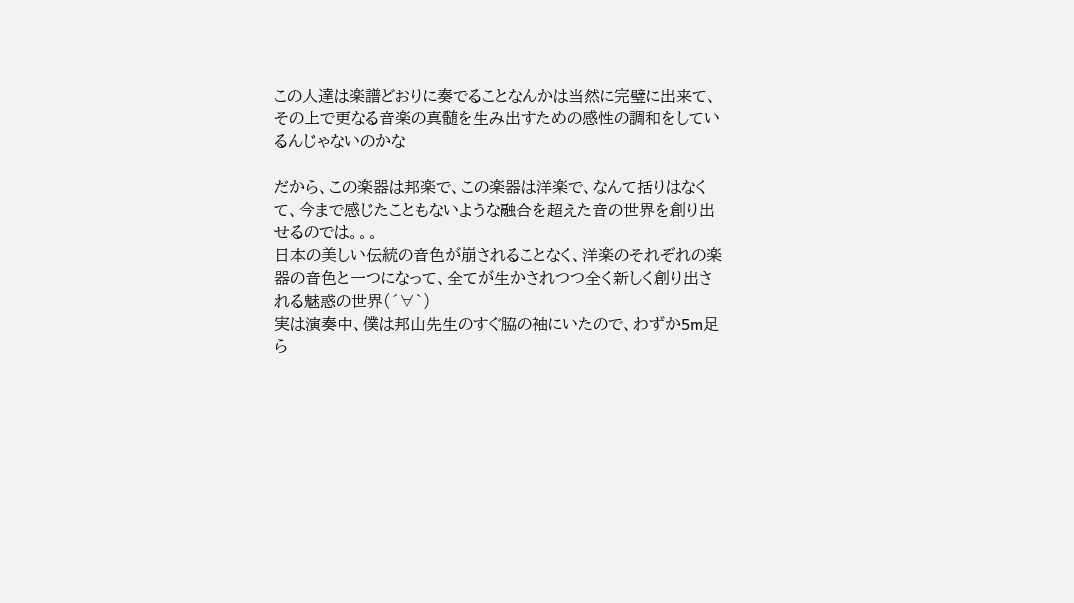この人達は楽譜どおりに奏でることなんかは当然に完璧に出来て、その上で更なる音楽の真髄を生み出すための感性の調和をしているんじゃないのかな

だから、この楽器は邦楽で、この楽器は洋楽で、なんて括りはなくて、今まで感じたこともないような融合を超えた音の世界を創り出せるのでは。。。
日本の美しい伝統の音色が崩されることなく、洋楽のそれぞれの楽器の音色と一つになって、全てが生かされつつ全く新しく創り出される魅惑の世界(´∀`)
実は演奏中、僕は邦山先生のすぐ脇の袖にいたので、わずか5m足ら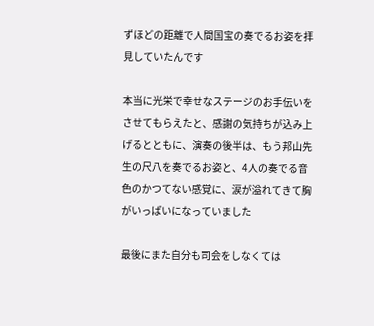ずほどの距離で人間国宝の奏でるお姿を拝見していたんです

本当に光栄で幸せなステージのお手伝いをさせてもらえたと、感謝の気持ちが込み上げるとともに、演奏の後半は、もう邦山先生の尺八を奏でるお姿と、4人の奏でる音色のかつてない感覚に、涙が溢れてきて胸がいっぱいになっていました

最後にまた自分も司会をしなくては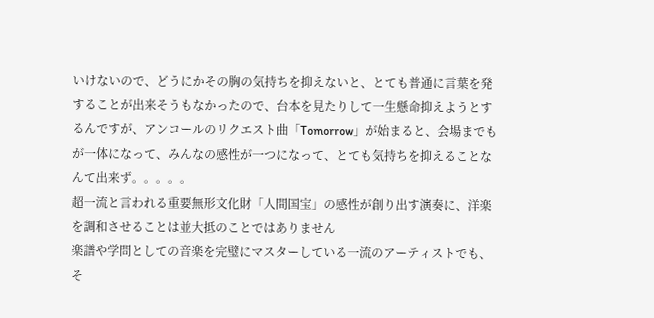いけないので、どうにかその胸の気持ちを抑えないと、とても普通に言葉を発することが出来そうもなかったので、台本を見たりして一生懸命抑えようとするんですが、アンコールのリクエスト曲「Tomorrow」が始まると、会場までもが一体になって、みんなの感性が一つになって、とても気持ちを抑えることなんて出来ず。。。。。
超一流と言われる重要無形文化財「人間国宝」の感性が創り出す演奏に、洋楽を調和させることは並大抵のことではありません
楽譜や学問としての音楽を完璧にマスターしている一流のアーティストでも、そ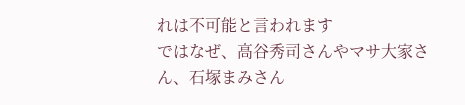れは不可能と言われます
ではなぜ、高谷秀司さんやマサ大家さん、石塚まみさん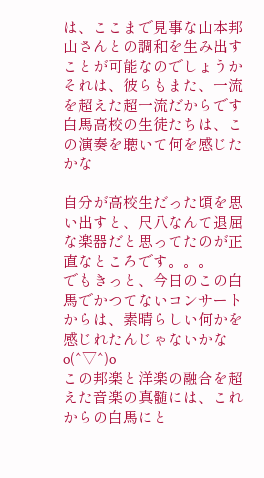は、ここまで見事な山本邦山さんとの調和を生み出すことが可能なのでしょうか
それは、彼らもまた、一流を超えた超一流だからです
白馬高校の生徒たちは、この演奏を聴いて何を感じたかな

自分が高校生だった頃を思い出すと、尺八なんて退屈な楽器だと思ってたのが正直なところです。。。
でもきっと、今日のこの白馬でかつてないコンサートからは、素晴らしい何かを感じれたんじゃないかなo(^▽^)o
この邦楽と洋楽の融合を超えた音楽の真髄には、これからの白馬にと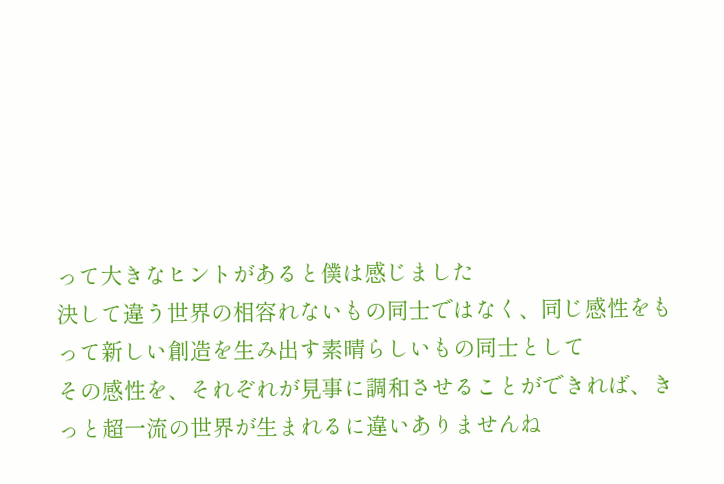って大きなヒントがあると僕は感じました
決して違う世界の相容れないもの同士ではなく、同じ感性をもって新しい創造を生み出す素晴らしいもの同士として
その感性を、それぞれが見事に調和させることができれば、きっと超一流の世界が生まれるに違いありませんね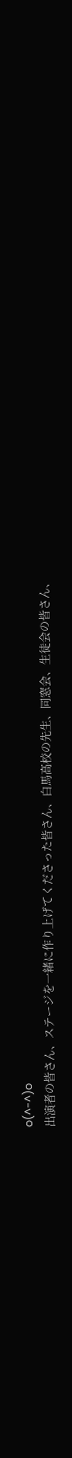o(^-^)o
出演者の皆さん、ステージを一緒に作り上げてくださった皆さん、白馬高校の先生、同窓会、生徒会の皆さん、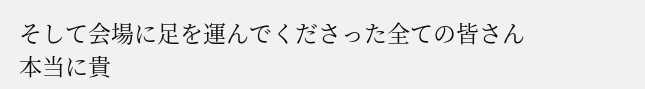そして会場に足を運んでくださった全ての皆さん
本当に貴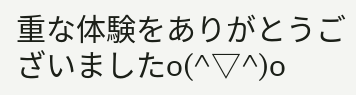重な体験をありがとうございましたo(^▽^)o